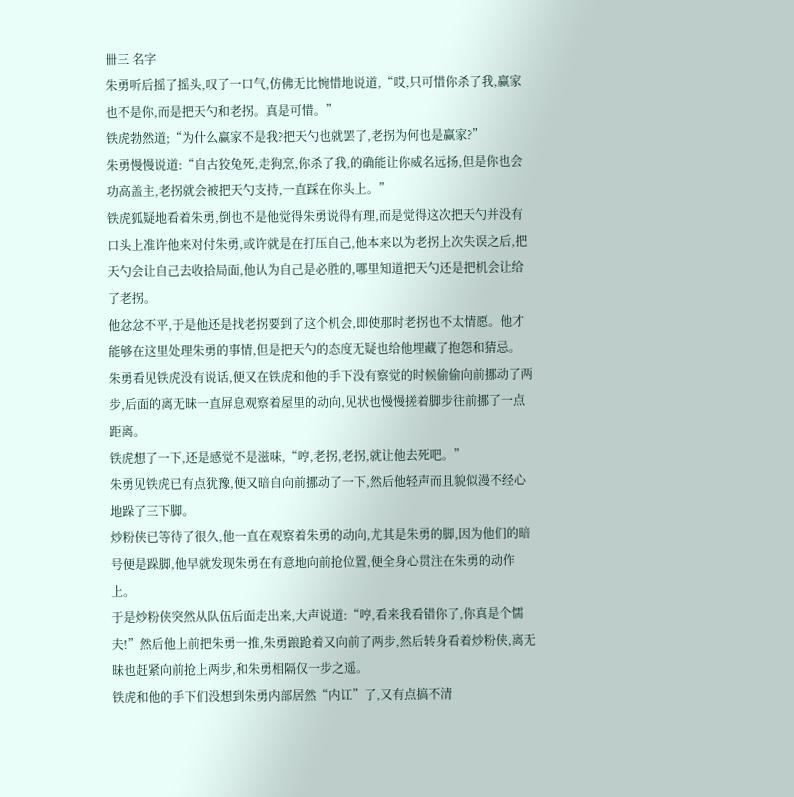卌三 名字
朱勇听后摇了摇头,叹了一口气,仿佛无比惋惜地说道,“哎,只可惜你杀了我,赢家也不是你,而是把天勺和老拐。真是可惜。”
铁虎勃然道;“为什么赢家不是我?把天勺也就罢了,老拐为何也是赢家?”
朱勇慢慢说道:“自古狡兔死,走狗烹,你杀了我,的确能让你威名远扬,但是你也会功高盖主,老拐就会被把天勺支持,一直踩在你头上。”
铁虎狐疑地看着朱勇,倒也不是他觉得朱勇说得有理,而是觉得这次把天勺并没有口头上准许他来对付朱勇,或许就是在打压自己,他本来以为老拐上次失误之后,把天勺会让自己去收拾局面,他认为自己是必胜的,哪里知道把天勺还是把机会让给了老拐。
他忿忿不平,于是他还是找老拐要到了这个机会,即使那时老拐也不太情愿。他才能够在这里处理朱勇的事情,但是把天勺的态度无疑也给他埋藏了抱怨和猜忌。
朱勇看见铁虎没有说话,便又在铁虎和他的手下没有察觉的时候偷偷向前挪动了两步,后面的离无昧一直屏息观察着屋里的动向,见状也慢慢搓着脚步往前挪了一点距离。
铁虎想了一下,还是感觉不是滋味,“哼,老拐,老拐,就让他去死吧。”
朱勇见铁虎已有点犹豫,便又暗自向前挪动了一下,然后他轻声而且貌似漫不经心地跺了三下脚。
炒粉侠已等待了很久,他一直在观察着朱勇的动向,尤其是朱勇的脚,因为他们的暗号便是跺脚,他早就发现朱勇在有意地向前抢位置,便全身心贯注在朱勇的动作上。
于是炒粉侠突然从队伍后面走出来,大声说道:“哼,看来我看错你了,你真是个懦夫!”然后他上前把朱勇一推,朱勇踉跄着又向前了两步,然后转身看着炒粉侠,离无昧也赶紧向前抢上两步,和朱勇相隔仅一步之遥。
铁虎和他的手下们没想到朱勇内部居然“内讧”了,又有点搞不清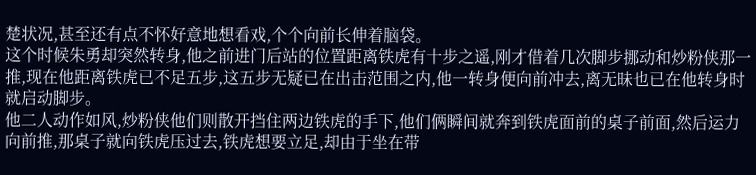楚状况,甚至还有点不怀好意地想看戏,个个向前长伸着脑袋。
这个时候朱勇却突然转身,他之前进门后站的位置距离铁虎有十步之遥,刚才借着几次脚步挪动和炒粉侠那一推,现在他距离铁虎已不足五步,这五步无疑已在出击范围之内,他一转身便向前冲去,离无昧也已在他转身时就启动脚步。
他二人动作如风,炒粉侠他们则散开挡住两边铁虎的手下,他们俩瞬间就奔到铁虎面前的桌子前面,然后运力向前推,那桌子就向铁虎压过去,铁虎想要立足,却由于坐在带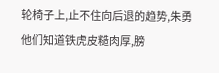轮椅子上,止不住向后退的趋势,朱勇他们知道铁虎皮糙肉厚,膀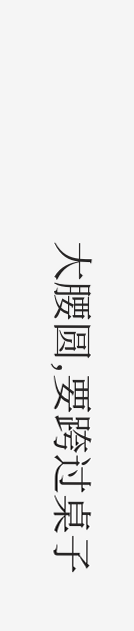大腰圆,要跨过桌子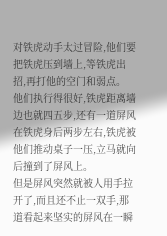对铁虎动手太过冒险,他们要把铁虎压到墙上,等铁虎出招,再打他的空门和弱点。
他们执行得很好,铁虎距离墙边也就四五步,还有一道屏风在铁虎身后两步左右,铁虎被他们推动桌子一压,立马就向后撞到了屏风上。
但是屏风突然就被人用手拉开了,而且还不止一双手,那道看起来坚实的屏风在一瞬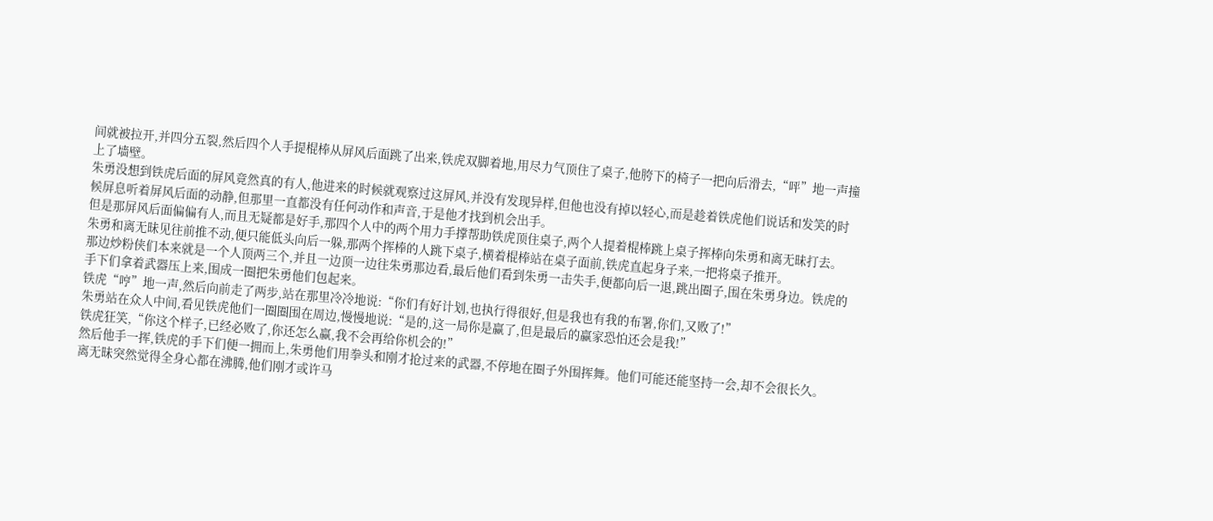间就被拉开,并四分五裂,然后四个人手提棍棒从屏风后面跳了出来,铁虎双脚着地,用尽力气顶住了桌子,他胯下的椅子一把向后滑去,“呯”地一声撞上了墙壁。
朱勇没想到铁虎后面的屏风竟然真的有人,他进来的时候就观察过这屏风,并没有发现异样,但他也没有掉以轻心,而是趁着铁虎他们说话和发笑的时候屏息听着屏风后面的动静,但那里一直都没有任何动作和声音,于是他才找到机会出手。
但是那屏风后面偏偏有人,而且无疑都是好手,那四个人中的两个用力手撑帮助铁虎顶住桌子,两个人提着棍棒跳上桌子挥棒向朱勇和离无昧打去。
朱勇和离无昧见往前推不动,便只能低头向后一躲,那两个挥棒的人跳下桌子,横着棍棒站在桌子面前,铁虎直起身子来,一把将桌子推开。
那边炒粉侠们本来就是一个人顶两三个,并且一边顶一边往朱勇那边看,最后他们看到朱勇一击失手,便都向后一退,跳出圈子,围在朱勇身边。铁虎的手下们拿着武器压上来,围成一圈把朱勇他们包起来。
铁虎“哼”地一声,然后向前走了两步,站在那里冷冷地说:“你们有好计划,也执行得很好,但是我也有我的布署,你们,又败了!”
朱勇站在众人中间,看见铁虎他们一圈圈围在周边,慢慢地说:“是的,这一局你是赢了,但是最后的赢家恐怕还会是我!”
铁虎狂笑,“你这个样子,已经必败了,你还怎么赢,我不会再给你机会的!”
然后他手一挥,铁虎的手下们便一拥而上,朱勇他们用拳头和刚才抢过来的武器,不停地在圈子外围挥舞。他们可能还能坚持一会,却不会很长久。
离无昧突然觉得全身心都在沸腾,他们刚才或许马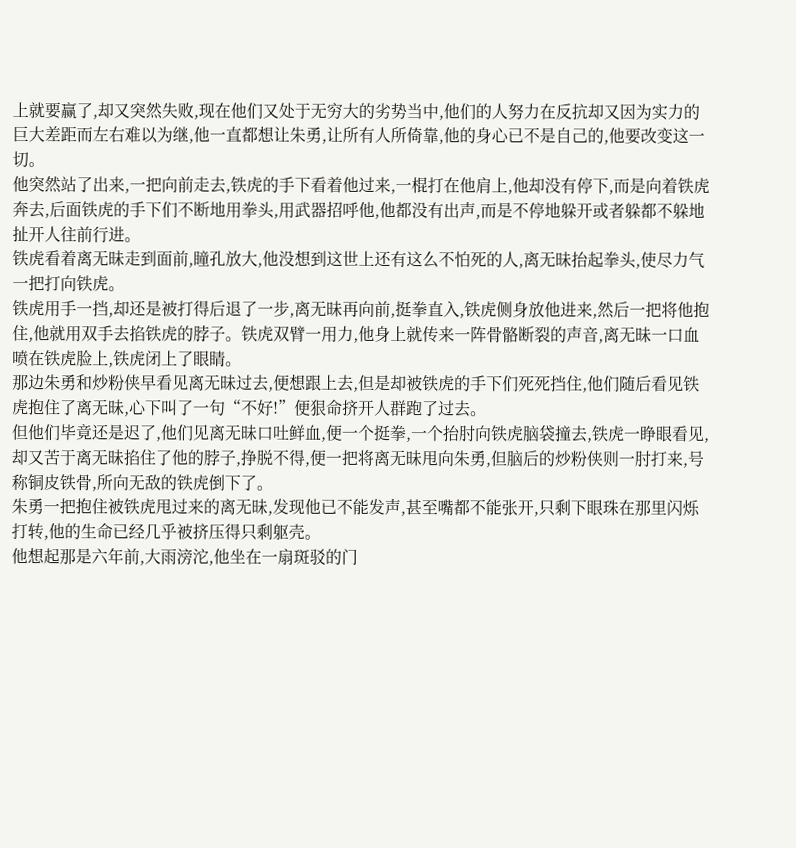上就要赢了,却又突然失败,现在他们又处于无穷大的劣势当中,他们的人努力在反抗却又因为实力的巨大差距而左右难以为继,他一直都想让朱勇,让所有人所倚靠,他的身心已不是自己的,他要改变这一切。
他突然站了出来,一把向前走去,铁虎的手下看着他过来,一棍打在他肩上,他却没有停下,而是向着铁虎奔去,后面铁虎的手下们不断地用拳头,用武器招呼他,他都没有出声,而是不停地躲开或者躲都不躲地扯开人往前行进。
铁虎看着离无昧走到面前,瞳孔放大,他没想到这世上还有这么不怕死的人,离无昧抬起拳头,使尽力气一把打向铁虎。
铁虎用手一挡,却还是被打得后退了一步,离无昧再向前,挺拳直入,铁虎侧身放他进来,然后一把将他抱住,他就用双手去掐铁虎的脖子。铁虎双臂一用力,他身上就传来一阵骨骼断裂的声音,离无昧一口血喷在铁虎脸上,铁虎闭上了眼睛。
那边朱勇和炒粉侠早看见离无昧过去,便想跟上去,但是却被铁虎的手下们死死挡住,他们随后看见铁虎抱住了离无昧,心下叫了一句“不好!”便狠命挤开人群跑了过去。
但他们毕竟还是迟了,他们见离无昧口吐鲜血,便一个挺拳,一个抬肘向铁虎脑袋撞去,铁虎一睁眼看见,却又苦于离无昧掐住了他的脖子,挣脱不得,便一把将离无昧甩向朱勇,但脑后的炒粉侠则一肘打来,号称铜皮铁骨,所向无敌的铁虎倒下了。
朱勇一把抱住被铁虎甩过来的离无昧,发现他已不能发声,甚至嘴都不能张开,只剩下眼珠在那里闪烁打转,他的生命已经几乎被挤压得只剩躯壳。
他想起那是六年前,大雨滂沱,他坐在一扇斑驳的门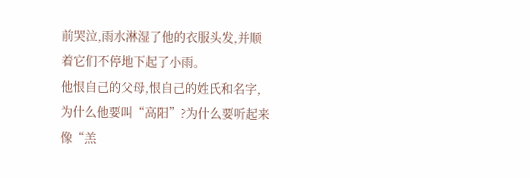前哭泣,雨水淋湿了他的衣服头发,并顺着它们不停地下起了小雨。
他恨自己的父母,恨自己的姓氏和名字,为什么他要叫“高阳”?为什么要听起来像“羔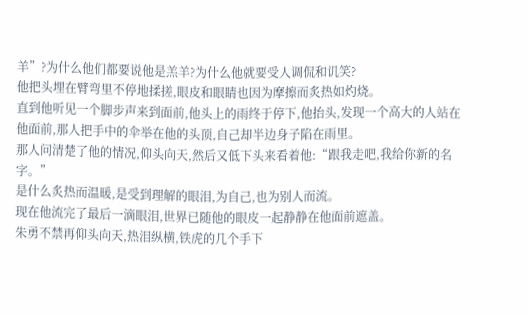羊”?为什么他们都要说他是羔羊?为什么他就要受人调侃和讥笑?
他把头埋在臂弯里不停地揉搓,眼皮和眼睛也因为摩擦而炙热如灼烧。
直到他听见一个脚步声来到面前,他头上的雨终于停下,他抬头,发现一个高大的人站在他面前,那人把手中的伞举在他的头顶,自己却半边身子陷在雨里。
那人问清楚了他的情况,仰头向天,然后又低下头来看着他:“跟我走吧,我给你新的名字。”
是什么炙热而温暖,是受到理解的眼泪,为自己,也为别人而流。
现在他流完了最后一滴眼泪,世界已随他的眼皮一起静静在他面前遮盖。
朱勇不禁再仰头向天,热泪纵横,铁虎的几个手下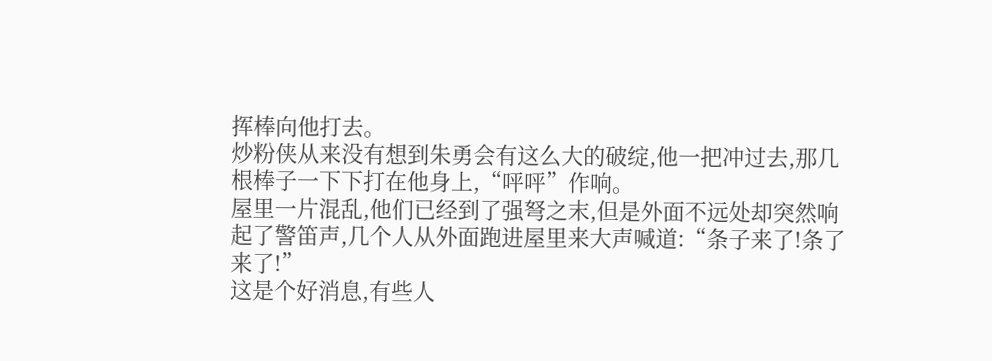挥棒向他打去。
炒粉侠从来没有想到朱勇会有这么大的破绽,他一把冲过去,那几根棒子一下下打在他身上,“呯呯”作响。
屋里一片混乱,他们已经到了强弩之末,但是外面不远处却突然响起了警笛声,几个人从外面跑进屋里来大声喊道:“条子来了!条了来了!”
这是个好消息,有些人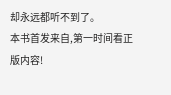却永远都听不到了。
本书首发来自,第一时间看正版内容!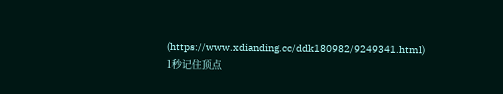(https://www.xdianding.cc/ddk180982/9249341.html)
1秒记住顶点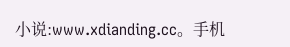小说:www.xdianding.cc。手机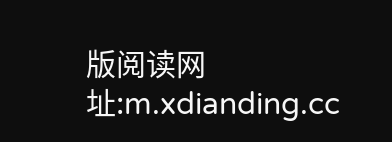版阅读网址:m.xdianding.cc